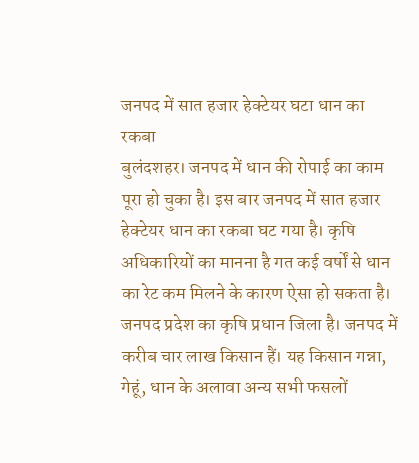जनपद में सात हजार हेक्टेयर घटा धान का रकबा
बुलंदशहर। जनपद में धान की रोपाई का काम पूरा हो चुका है। इस बार जनपद में सात हजार हेक्टेयर धान का रकबा घट गया है। कृषि अधिकारियों का मानना है गत कई वर्षों से धान का रेट कम मिलने के कारण ऐसा हो सकता है।
जनपद प्रदेश का कृषि प्रधान जिला है। जनपद में करीब चार लाख किसान हैं। यह किसान गन्ना, गेहूं, धान के अलावा अन्य सभी फसलों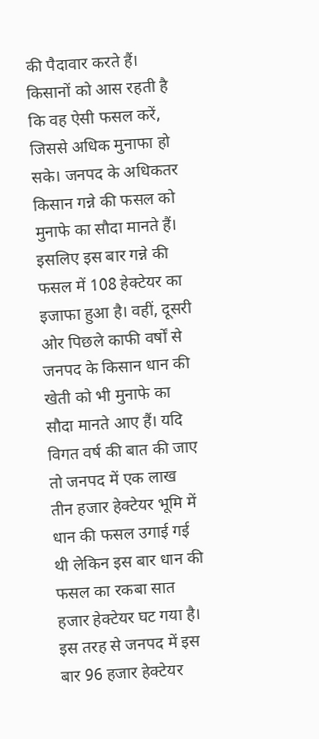की पैदावार करते हैं। किसानों को आस रहती है कि वह ऐसी फसल करें, जिससे अधिक मुनाफा हो सके। जनपद के अधिकतर किसान गन्ने की फसल को मुनाफे का सौदा मानते हैं। इसलिए इस बार गन्ने की फसल में 108 हेक्टेयर का इजाफा हुआ है। वहीं, दूसरी ओर पिछले काफी वर्षों से जनपद के किसान धान की खेती को भी मुनाफे का सौदा मानते आए हैं। यदि विगत वर्ष की बात की जाए तो जनपद में एक लाख तीन हजार हेक्टेयर भूमि में धान की फसल उगाई गई थी लेकिन इस बार धान की फसल का रकबा सात हजार हेक्टेयर घट गया है। इस तरह से जनपद में इस बार 96 हजार हेक्टेयर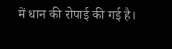में धान की रोपाई की गई है।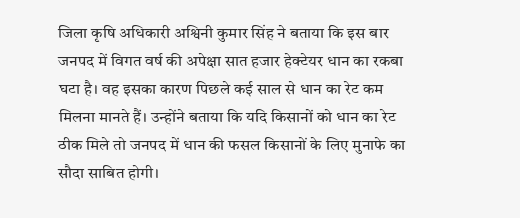जिला कृषि अधिकारी अश्विनी कुमार सिंह ने बताया कि इस बार जनपद में विगत वर्ष की अपेक्षा सात हजार हेक्टेयर धान का रकबा घटा है। वह इसका कारण पिछले कई साल से धान का रेट कम मिलना मानते हैं। उन्होंने बताया कि यदि किसानों को धान का रेट ठीक मिले तो जनपद में धान की फसल किसानों के लिए मुनाफे का सौदा साबित होगी।